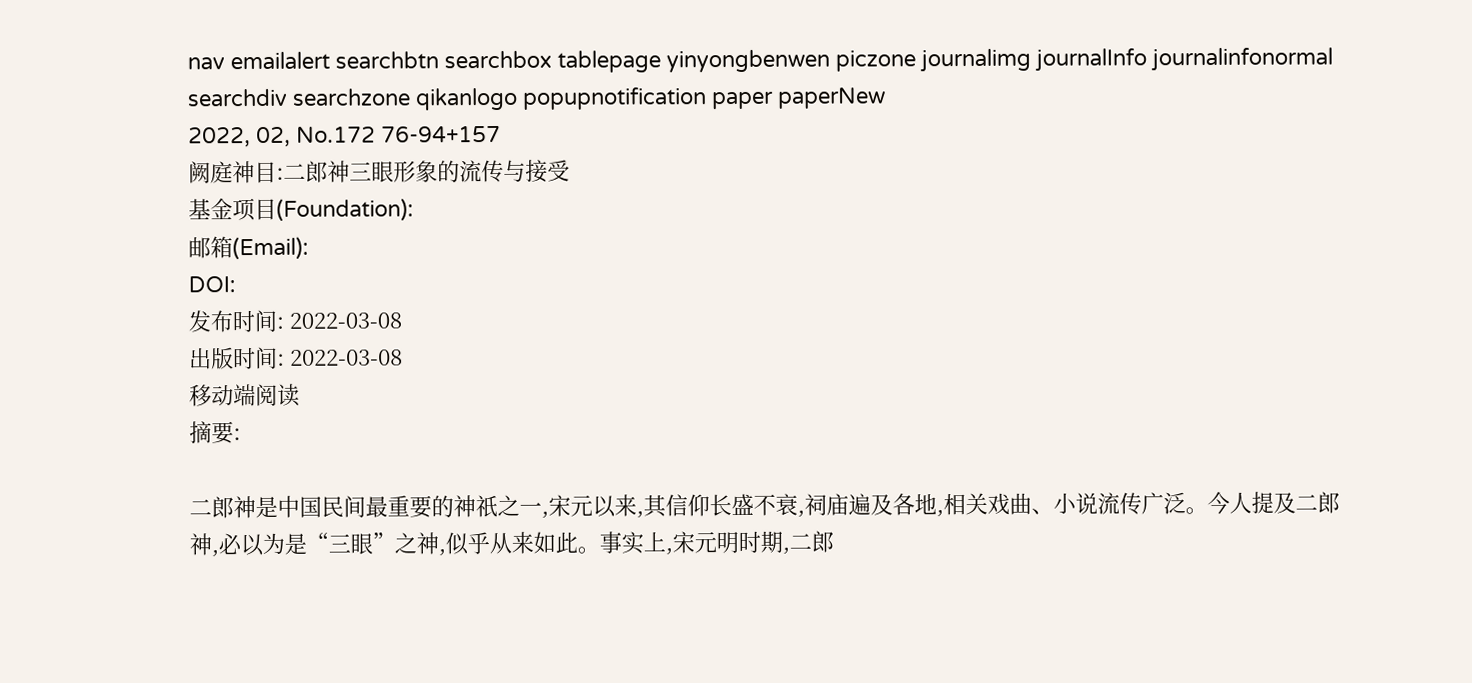nav emailalert searchbtn searchbox tablepage yinyongbenwen piczone journalimg journalInfo journalinfonormal searchdiv searchzone qikanlogo popupnotification paper paperNew
2022, 02, No.172 76-94+157
阙庭神目:二郎神三眼形象的流传与接受
基金项目(Foundation):
邮箱(Email):
DOI:
发布时间: 2022-03-08
出版时间: 2022-03-08
移动端阅读
摘要:

二郎神是中国民间最重要的神祇之一,宋元以来,其信仰长盛不衰,祠庙遍及各地,相关戏曲、小说流传广泛。今人提及二郎神,必以为是“三眼”之神,似乎从来如此。事实上,宋元明时期,二郎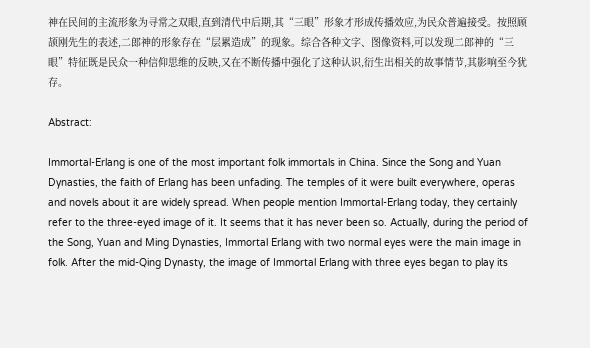神在民间的主流形象为寻常之双眼,直到清代中后期,其“三眼”形象才形成传播效应,为民众普遍接受。按照顾颉刚先生的表述,二郎神的形象存在“层累造成”的现象。综合各种文字、图像资料,可以发现二郎神的“三眼”特征既是民众一种信仰思维的反映,又在不断传播中强化了这种认识,衍生出相关的故事情节,其影响至今犹存。

Abstract:

Immortal-Erlang is one of the most important folk immortals in China. Since the Song and Yuan Dynasties, the faith of Erlang has been unfading. The temples of it were built everywhere, operas and novels about it are widely spread. When people mention Immortal-Erlang today, they certainly refer to the three-eyed image of it. It seems that it has never been so. Actually, during the period of the Song, Yuan and Ming Dynasties, Immortal Erlang with two normal eyes were the main image in folk. After the mid-Qing Dynasty, the image of Immortal Erlang with three eyes began to play its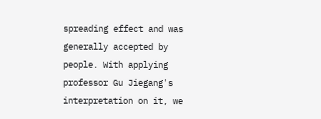spreading effect and was generally accepted by people. With applying professor Gu Jiegang's interpretation on it, we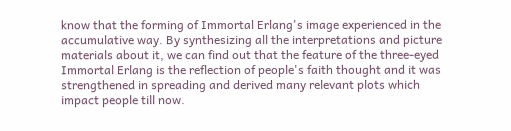know that the forming of Immortal Erlang's image experienced in the accumulative way. By synthesizing all the interpretations and picture materials about it, we can find out that the feature of the three-eyed Immortal Erlang is the reflection of people's faith thought and it was strengthened in spreading and derived many relevant plots which impact people till now.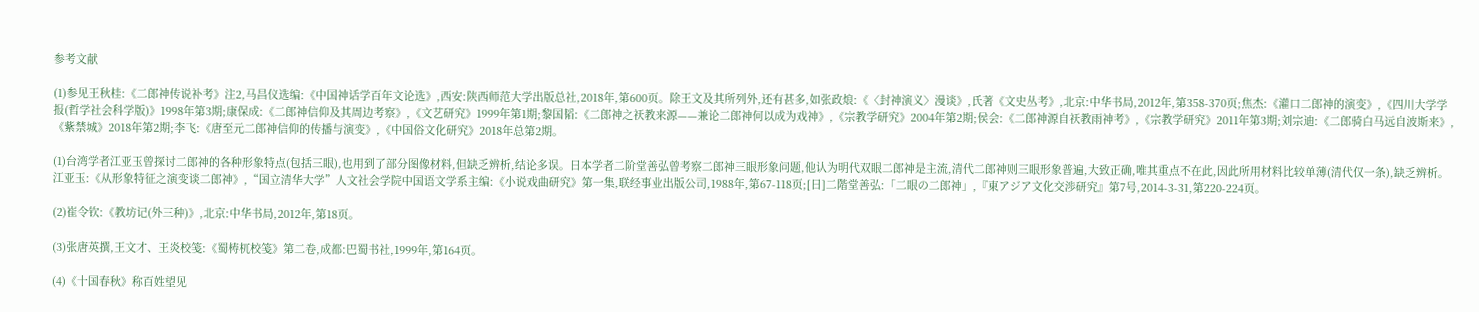参考文献

(1)参见王秋桂:《二郎神传说补考》注2,马昌仪选编:《中国神话学百年文论选》,西安:陕西师范大学出版总社,2018年,第600页。除王文及其所列外,还有甚多,如张政烺:《〈封神演义〉漫谈》,氏著《文史丛考》,北京:中华书局,2012年,第358-370页;焦杰:《灌口二郎神的演变》,《四川大学学报(哲学社会科学版)》1998年第3期;康保成:《二郎神信仰及其周边考察》,《文艺研究》1999年第1期;黎国韬:《二郎神之祆教来源——兼论二郎神何以成为戏神》,《宗教学研究》2004年第2期;侯会:《二郎神源自祆教雨神考》,《宗教学研究》2011年第3期;刘宗迪:《二郎骑白马远自波斯来》,《紫禁城》2018年第2期;李飞:《唐至元二郎神信仰的传播与演变》,《中国俗文化研究》2018年总第2期。

(1)台湾学者江亚玉曾探讨二郎神的各种形象特点(包括三眼),也用到了部分图像材料,但缺乏辨析,结论多误。日本学者二阶堂善弘曾考察二郎神三眼形象问题,他认为明代双眼二郎神是主流,清代二郎神则三眼形象普遍,大致正确,唯其重点不在此,因此所用材料比较单薄(清代仅一条),缺乏辨析。江亚玉:《从形象特征之演变谈二郎神》,“国立清华大学”人文社会学院中国语文学系主编:《小说戏曲研究》第一集,联经事业出版公司,1988年,第67-118页;[日]二階堂善弘:「二眼の二郎神」,『東アジア文化交渉研究』第7号,2014-3-31,第220-224页。

(2)崔令钦:《教坊记(外三种)》,北京:中华书局,2012年,第18页。

(3)张唐英撰,王文才、王炎校笺:《蜀梼杌校笺》第二卷,成都:巴蜀书社,1999年,第164页。

(4)《十国春秋》称百姓望见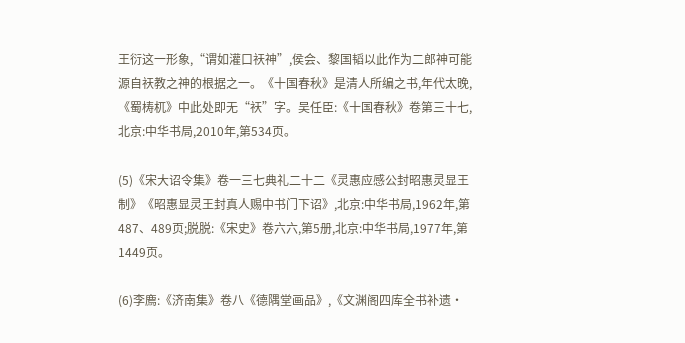王衍这一形象,“谓如灌口祆神”,侯会、黎国韬以此作为二郎神可能源自祆教之神的根据之一。《十国春秋》是清人所编之书,年代太晚,《蜀梼杌》中此处即无“祆”字。吴任臣:《十国春秋》卷第三十七,北京:中华书局,2010年,第534页。

(5)《宋大诏令集》卷一三七典礼二十二《灵惠应感公封昭惠灵显王制》《昭惠显灵王封真人赐中书门下诏》,北京:中华书局,1962年,第487、489页;脱脱:《宋史》卷六六,第5册,北京:中华书局,1977年,第1449页。

(6)李廌:《济南集》卷八《德隅堂画品》,《文渊阁四库全书补遗·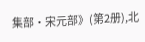集部·宋元部》(第2册),北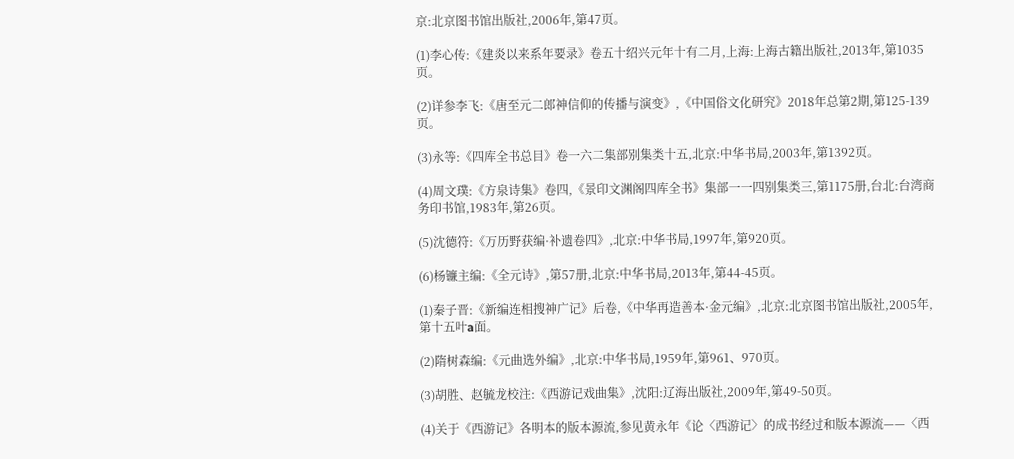京:北京图书馆出版社,2006年,第47页。

(1)李心传:《建炎以来系年要录》卷五十绍兴元年十有二月,上海:上海古籍出版社,2013年,第1035页。

(2)详参李飞:《唐至元二郎神信仰的传播与演变》,《中国俗文化研究》2018年总第2期,第125-139页。

(3)永等:《四库全书总目》卷一六二集部别集类十五,北京:中华书局,2003年,第1392页。

(4)周文璞:《方泉诗集》卷四,《景印文渊阁四库全书》集部一一四别集类三,第1175册,台北:台湾商务印书馆,1983年,第26页。

(5)沈德符:《万历野获编·补遗卷四》,北京:中华书局,1997年,第920页。

(6)杨镰主编:《全元诗》,第57册,北京:中华书局,2013年,第44-45页。

(1)秦子晋:《新编连相搜神广记》后卷,《中华再造善本·金元编》,北京:北京图书馆出版社,2005年,第十五叶a面。

(2)隋树森编:《元曲选外编》,北京:中华书局,1959年,第961、970页。

(3)胡胜、赵毓龙校注:《西游记戏曲集》,沈阳:辽海出版社,2009年,第49-50页。

(4)关于《西游记》各明本的版本源流,参见黄永年《论〈西游记〉的成书经过和版本源流——〈西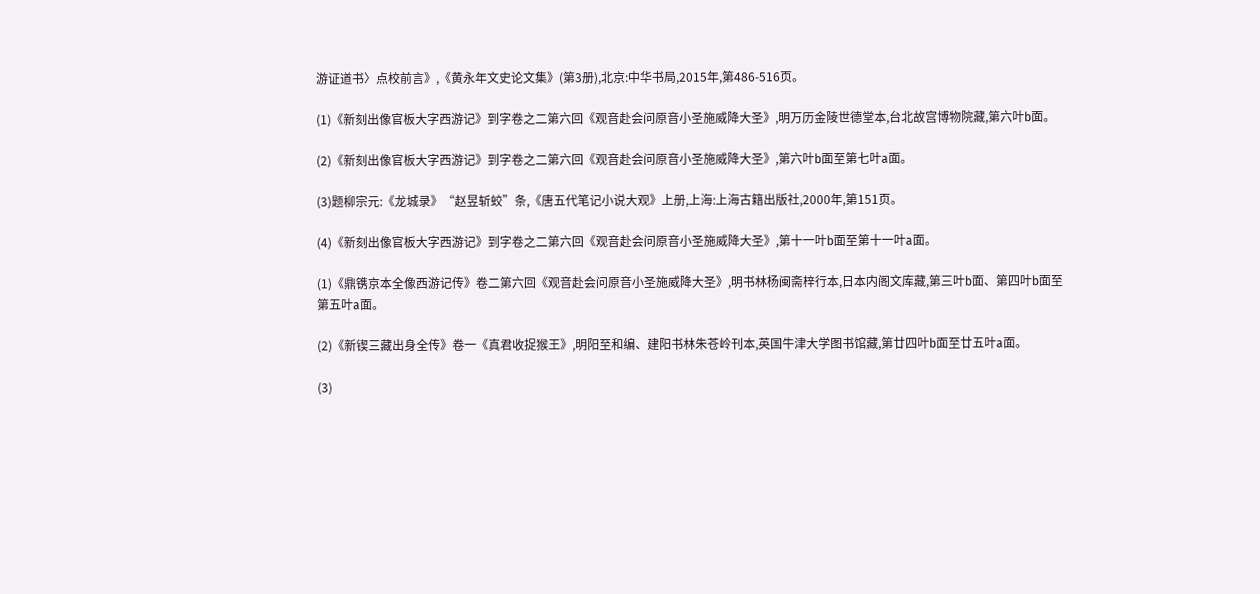游证道书〉点校前言》,《黄永年文史论文集》(第3册),北京:中华书局,2015年,第486-516页。

(1)《新刻出像官板大字西游记》到字卷之二第六回《观音赴会问原音小圣施威降大圣》,明万历金陵世德堂本,台北故宫博物院藏,第六叶b面。

(2)《新刻出像官板大字西游记》到字卷之二第六回《观音赴会问原音小圣施威降大圣》,第六叶b面至第七叶a面。

(3)题柳宗元:《龙城录》“赵昱斩蛟”条,《唐五代笔记小说大观》上册,上海:上海古籍出版社,2000年,第151页。

(4)《新刻出像官板大字西游记》到字卷之二第六回《观音赴会问原音小圣施威降大圣》,第十一叶b面至第十一叶a面。

(1)《鼎镌京本全像西游记传》卷二第六回《观音赴会问原音小圣施威降大圣》,明书林杨闽斋梓行本,日本内阁文库藏,第三叶b面、第四叶b面至第五叶a面。

(2)《新锲三藏出身全传》卷一《真君收捉猴王》,明阳至和编、建阳书林朱苍岭刊本,英国牛津大学图书馆藏,第廿四叶b面至廿五叶a面。

(3)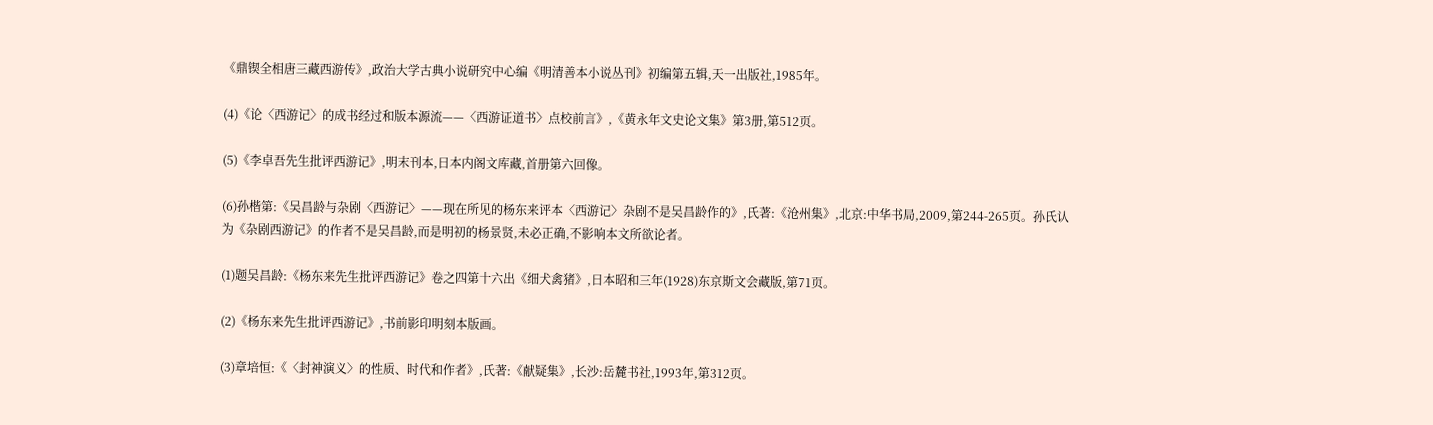《鼎锲全相唐三藏西游传》,政治大学古典小说研究中心编《明清善本小说丛刊》初编第五辑,天一出版社,1985年。

(4)《论〈西游记〉的成书经过和版本源流——〈西游证道书〉点校前言》,《黄永年文史论文集》第3册,第512页。

(5)《李卓吾先生批评西游记》,明末刊本,日本内阁文库藏,首册第六回像。

(6)孙楷第:《吴昌龄与杂剧〈西游记〉——现在所见的杨东来评本〈西游记〉杂剧不是吴昌龄作的》,氏著:《沧州集》,北京:中华书局,2009,第244-265页。孙氏认为《杂剧西游记》的作者不是吴昌龄,而是明初的杨景贤,未必正确,不影响本文所欲论者。

(1)题吴昌龄:《杨东来先生批评西游记》卷之四第十六出《细犬禽猪》,日本昭和三年(1928)东京斯文会藏版,第71页。

(2)《杨东来先生批评西游记》,书前影印明刻本版画。

(3)章培恒:《〈封神演义〉的性质、时代和作者》,氏著:《献疑集》,长沙:岳麓书社,1993年,第312页。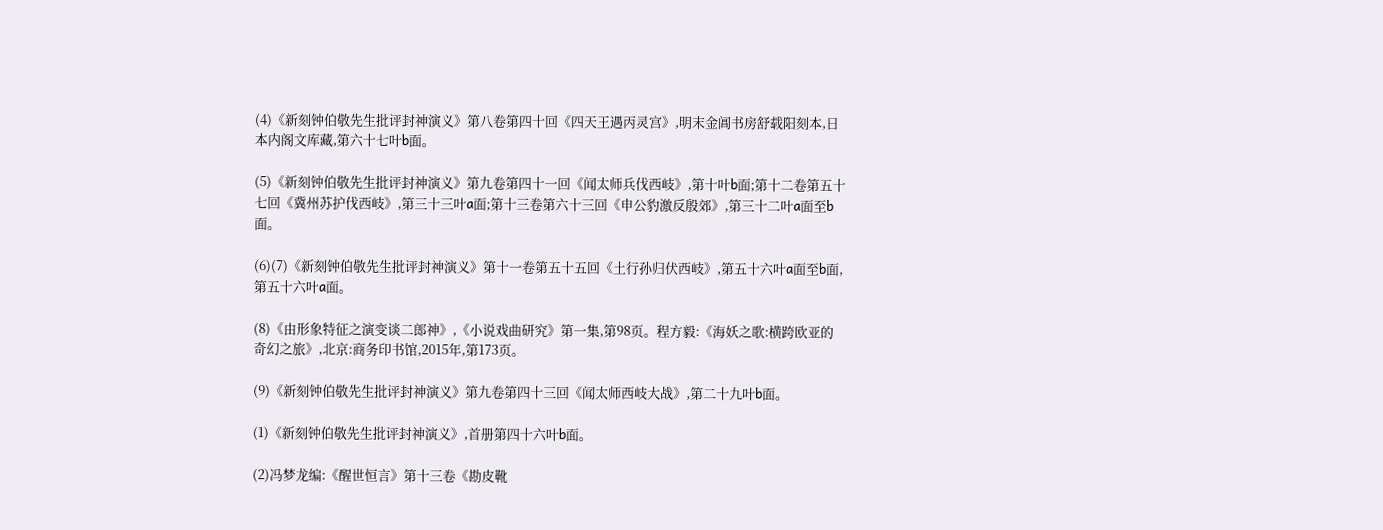(4)《新刻钟伯敬先生批评封神演义》第八卷第四十回《四天王遇丙灵宫》,明末金阊书房舒载阳刻本,日本内阁文库藏,第六十七叶b面。

(5)《新刻钟伯敬先生批评封神演义》第九卷第四十一回《闻太师兵伐西岐》,第十叶b面;第十二卷第五十七回《冀州苏护伐西岐》,第三十三叶a面;第十三卷第六十三回《申公豹激反殷郊》,第三十二叶a面至b面。

(6)(7)《新刻钟伯敬先生批评封神演义》第十一卷第五十五回《土行孙归伏西岐》,第五十六叶a面至b面,第五十六叶a面。

(8)《由形象特征之演变谈二郎神》,《小说戏曲研究》第一集,第98页。程方毅:《海妖之歌:横跨欧亚的奇幻之旅》,北京:商务印书馆,2015年,第173页。

(9)《新刻钟伯敬先生批评封神演义》第九卷第四十三回《闻太师西岐大战》,第二十九叶b面。

(1)《新刻钟伯敬先生批评封神演义》,首册第四十六叶b面。

(2)冯梦龙编:《醒世恒言》第十三卷《勘皮靴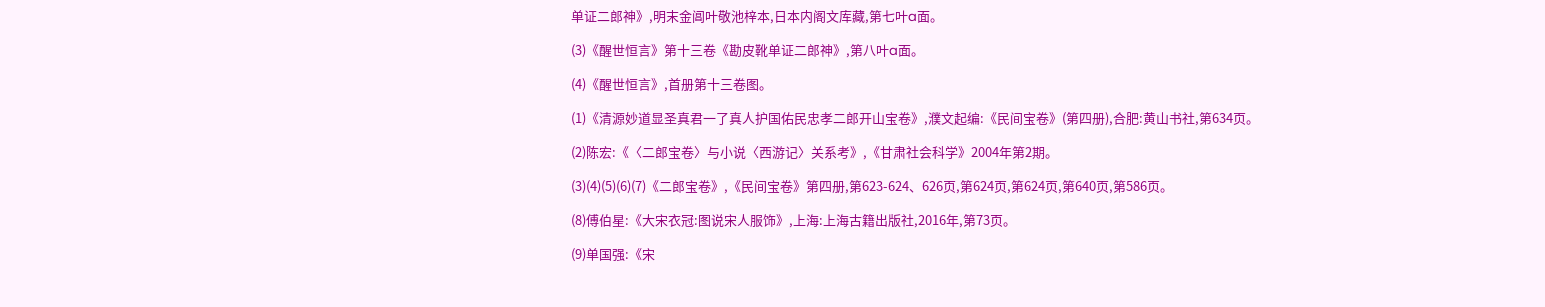单证二郎神》,明末金阊叶敬池梓本,日本内阁文库藏,第七叶a面。

(3)《醒世恒言》第十三卷《勘皮靴单证二郎神》,第八叶a面。

(4)《醒世恒言》,首册第十三卷图。

(1)《清源妙道显圣真君一了真人护国佑民忠孝二郎开山宝卷》,濮文起编:《民间宝卷》(第四册),合肥:黄山书社,第634页。

(2)陈宏:《〈二郎宝卷〉与小说〈西游记〉关系考》,《甘肃社会科学》2004年第2期。

(3)(4)(5)(6)(7)《二郎宝卷》,《民间宝卷》第四册,第623-624、626页,第624页,第624页,第640页,第586页。

(8)傅伯星:《大宋衣冠:图说宋人服饰》,上海:上海古籍出版社,2016年,第73页。

(9)单国强:《宋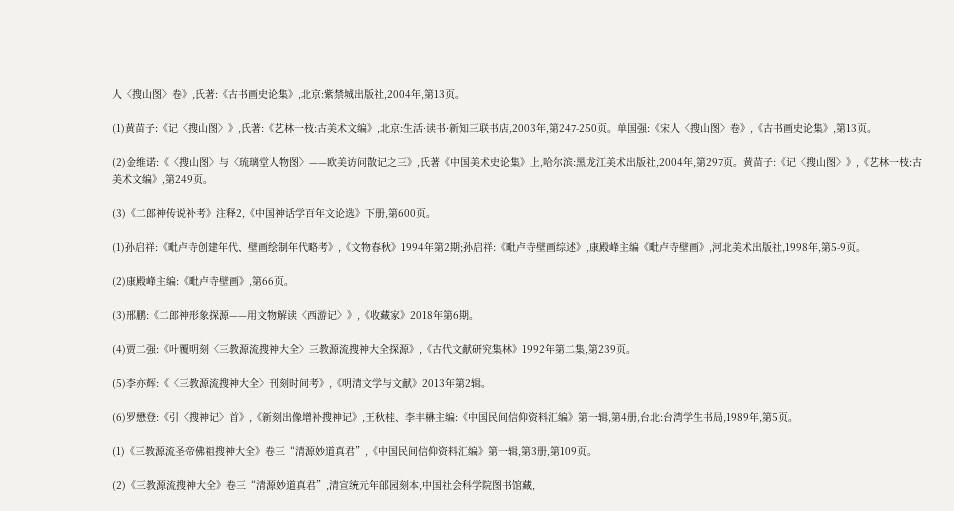人〈搜山图〉卷》,氏著:《古书画史论集》,北京:紫禁城出版社,2004年,第13页。

(1)黄苗子:《记〈搜山图〉》,氏著:《艺林一枝:古美术文编》,北京:生活·读书·新知三联书店,2003年,第247-250页。单国强:《宋人〈搜山图〉卷》,《古书画史论集》,第13页。

(2)金维诺:《〈搜山图〉与〈琉璃堂人物图〉——欧美访问散记之三》,氏著《中国美术史论集》上,哈尔滨:黑龙江美术出版社,2004年,第297页。黄苗子:《记〈搜山图〉》,《艺林一枝:古美术文编》,第249页。

(3)《二郎神传说补考》注释2,《中国神话学百年文论选》下册,第600页。

(1)孙启祥:《毗卢寺创建年代、壁画绘制年代略考》,《文物春秋》1994年第2期;孙启祥:《毗卢寺壁画综述》,康殿峰主编《毗卢寺壁画》,河北美术出版社,1998年,第5-9页。

(2)康殿峰主编:《毗卢寺壁画》,第66页。

(3)邢鹏:《二郎神形象探源——用文物解读〈西游记〉》,《收藏家》2018年第6期。

(4)贾二强:《叶覆明刻〈三教源流搜神大全〉三教源流搜神大全探源》,《古代文献研究集林》1992年第二集,第239页。

(5)李亦辉:《〈三教源流搜神大全〉刊刻时间考》,《明清文学与文献》2013年第2辑。

(6)罗懋登:《引〈搜神记〉首》,《新刻出像增补搜神记》,王秋桂、李丰楙主编:《中国民间信仰资料汇编》第一辑,第4册,台北:台湾学生书局,1989年,第5页。

(1)《三教源流圣帝佛祖搜神大全》卷三“清源妙道真君”,《中国民间信仰资料汇编》第一辑,第3册,第109页。

(2)《三教源流搜神大全》卷三“清源妙道真君”,清宣统元年郋园刻本,中国社会科学院图书馆藏,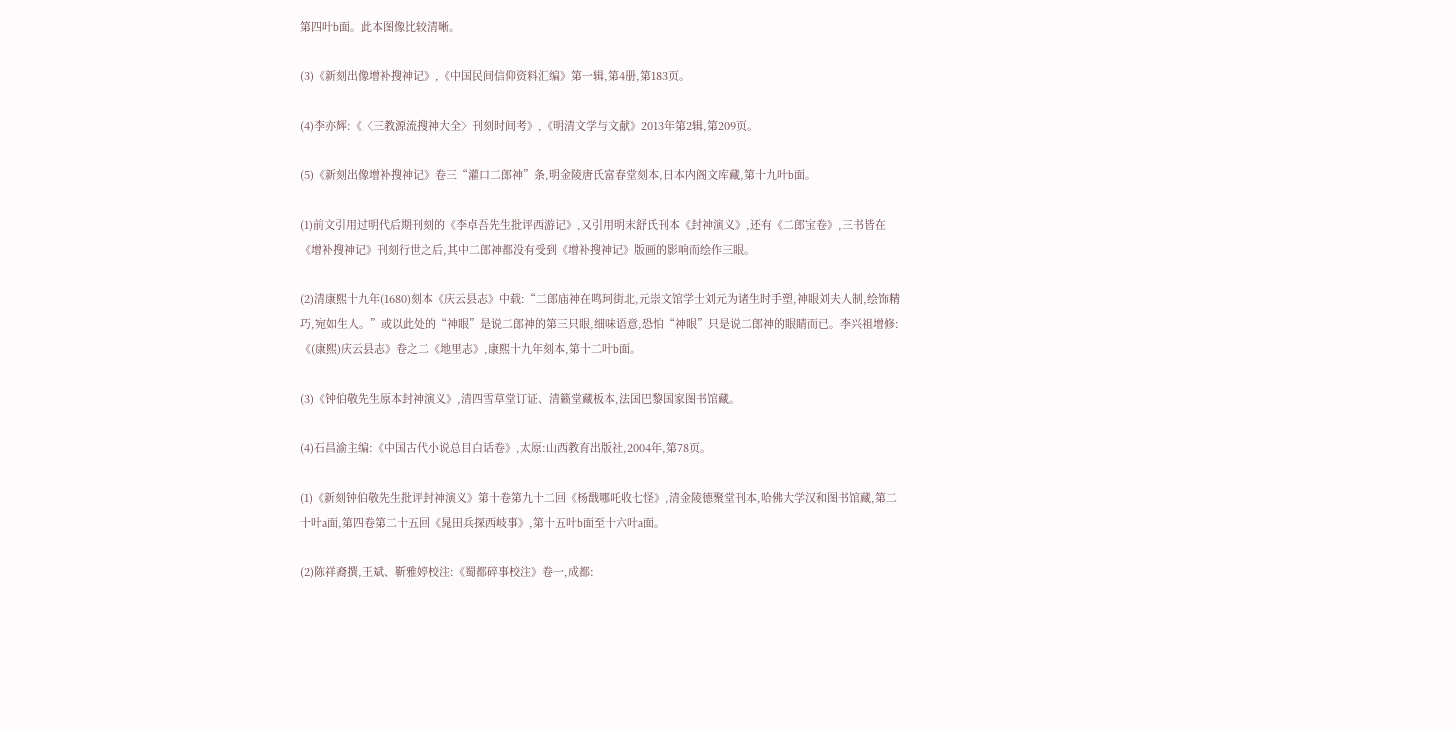第四叶b面。此本图像比较清晰。

(3)《新刻出像增补搜神记》,《中国民间信仰资料汇编》第一辑,第4册,第183页。

(4)李亦辉:《〈三教源流搜神大全〉刊刻时间考》,《明清文学与文献》2013年第2辑,第209页。

(5)《新刻出像增补搜神记》卷三“灌口二郎神”条,明金陵唐氏富春堂刻本,日本内阁文库藏,第十九叶b面。

(1)前文引用过明代后期刊刻的《李卓吾先生批评西游记》,又引用明末舒氏刊本《封神演义》,还有《二郎宝卷》,三书皆在《增补搜神记》刊刻行世之后,其中二郎神都没有受到《增补搜神记》版画的影响而绘作三眼。

(2)清康熙十九年(1680)刻本《庆云县志》中载:“二郎庙神在鸣珂街北,元崇文馆学士刘元为诸生时手塑,神眼刘夫人制,绘饰精巧,宛如生人。”或以此处的“神眼”是说二郎神的第三只眼,细味语意,恐怕“神眼”只是说二郎神的眼睛而已。李兴祖增修:《(康熙)庆云县志》卷之二《地里志》,康熙十九年刻本,第十二叶b面。

(3)《钟伯敬先生原本封神演义》,清四雪草堂订证、清籁堂藏板本,法国巴黎国家图书馆藏。

(4)石昌渝主编:《中国古代小说总目白话卷》,太原:山西教育出版社,2004年,第78页。

(1)《新刻钟伯敬先生批评封神演义》第十卷第九十二回《杨戬哪吒收七怪》,清金陵德聚堂刊本,哈佛大学汉和图书馆藏,第二十叶a面,第四卷第二十五回《晁田兵探西岐事》,第十五叶b面至十六叶a面。

(2)陈祥裔撰,王斌、靳雅婷校注:《蜀都碎事校注》卷一,成都: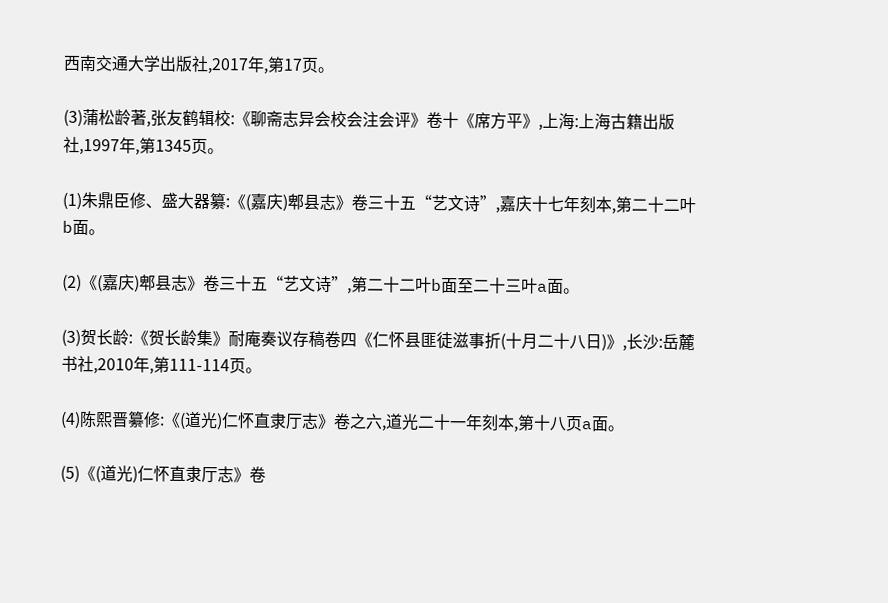西南交通大学出版社,2017年,第17页。

(3)蒲松龄著,张友鹤辑校:《聊斋志异会校会注会评》卷十《席方平》,上海:上海古籍出版社,1997年,第1345页。

(1)朱鼎臣修、盛大器纂:《(嘉庆)郫县志》卷三十五“艺文诗”,嘉庆十七年刻本,第二十二叶b面。

(2)《(嘉庆)郫县志》卷三十五“艺文诗”,第二十二叶b面至二十三叶a面。

(3)贺长龄:《贺长龄集》耐庵奏议存稿卷四《仁怀县匪徒滋事折(十月二十八日)》,长沙:岳麓书社,2010年,第111-114页。

(4)陈熙晋纂修:《(道光)仁怀直隶厅志》卷之六,道光二十一年刻本,第十八页a面。

(5)《(道光)仁怀直隶厅志》卷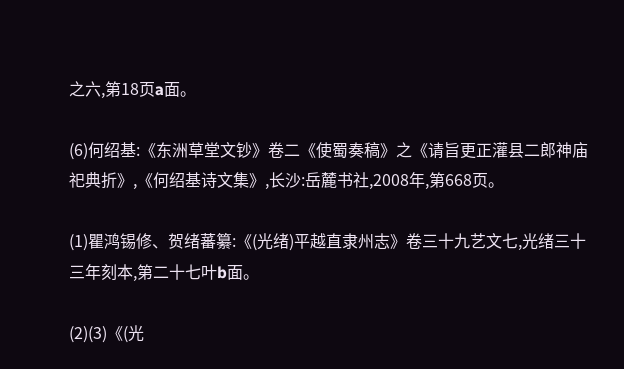之六,第18页a面。

(6)何绍基:《东洲草堂文钞》卷二《使蜀奏稿》之《请旨更正灌县二郎神庙祀典折》,《何绍基诗文集》,长沙:岳麓书社,2008年,第668页。

(1)瞿鸿锡修、贺绪蕃纂:《(光绪)平越直隶州志》卷三十九艺文七,光绪三十三年刻本,第二十七叶b面。

(2)(3)《(光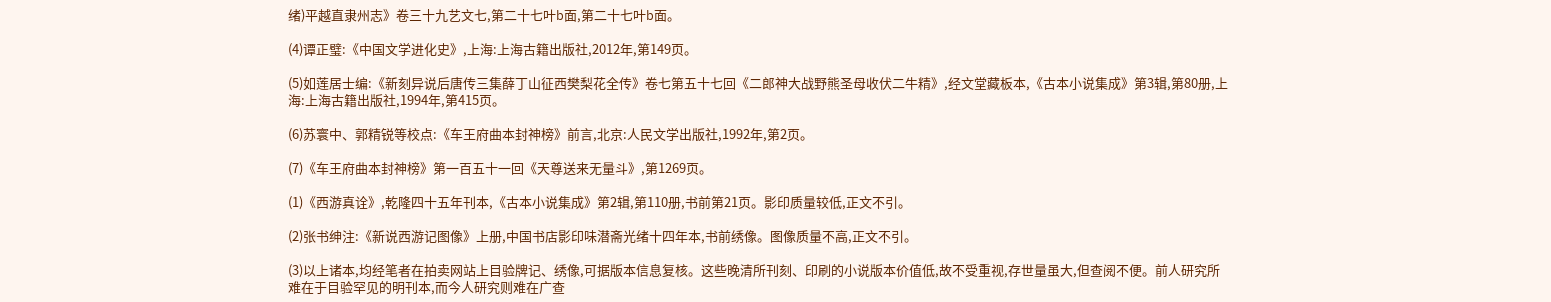绪)平越直隶州志》卷三十九艺文七,第二十七叶b面,第二十七叶b面。

(4)谭正璧:《中国文学进化史》,上海:上海古籍出版社,2012年,第149页。

(5)如莲居士编:《新刻异说后唐传三集薛丁山征西樊梨花全传》卷七第五十七回《二郎神大战野熊圣母收伏二牛精》,经文堂藏板本,《古本小说集成》第3辑,第80册,上海:上海古籍出版社,1994年,第415页。

(6)苏寰中、郭精锐等校点:《车王府曲本封神榜》前言,北京:人民文学出版社,1992年,第2页。

(7)《车王府曲本封神榜》第一百五十一回《天尊送来无量斗》,第1269页。

(1)《西游真诠》,乾隆四十五年刊本,《古本小说集成》第2辑,第110册,书前第21页。影印质量较低,正文不引。

(2)张书绅注:《新说西游记图像》上册,中国书店影印味潜斋光绪十四年本,书前绣像。图像质量不高,正文不引。

(3)以上诸本,均经笔者在拍卖网站上目验牌记、绣像,可据版本信息复核。这些晚清所刊刻、印刷的小说版本价值低,故不受重视,存世量虽大,但查阅不便。前人研究所难在于目验罕见的明刊本,而今人研究则难在广查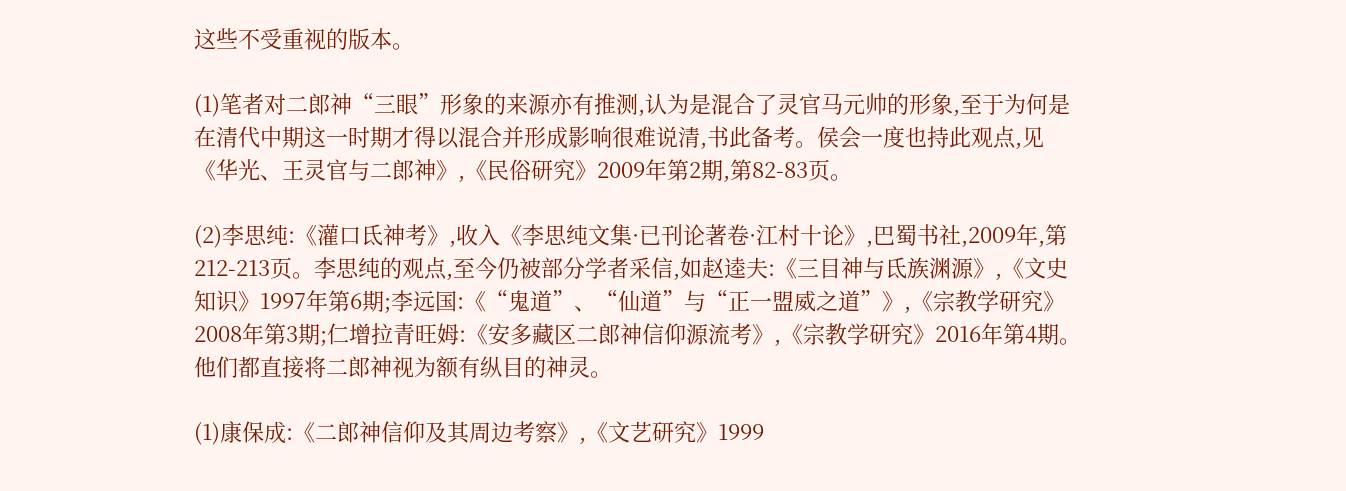这些不受重视的版本。

(1)笔者对二郎神“三眼”形象的来源亦有推测,认为是混合了灵官马元帅的形象,至于为何是在清代中期这一时期才得以混合并形成影响很难说清,书此备考。侯会一度也持此观点,见《华光、王灵官与二郎神》,《民俗研究》2009年第2期,第82-83页。

(2)李思纯:《灌口氐神考》,收入《李思纯文集·已刊论著卷·江村十论》,巴蜀书社,2009年,第212-213页。李思纯的观点,至今仍被部分学者采信,如赵逵夫:《三目神与氐族渊源》,《文史知识》1997年第6期;李远国:《“鬼道”、“仙道”与“正一盟威之道”》,《宗教学研究》2008年第3期;仁增拉青旺姆:《安多藏区二郎神信仰源流考》,《宗教学研究》2016年第4期。他们都直接将二郎神视为额有纵目的神灵。

(1)康保成:《二郎神信仰及其周边考察》,《文艺研究》1999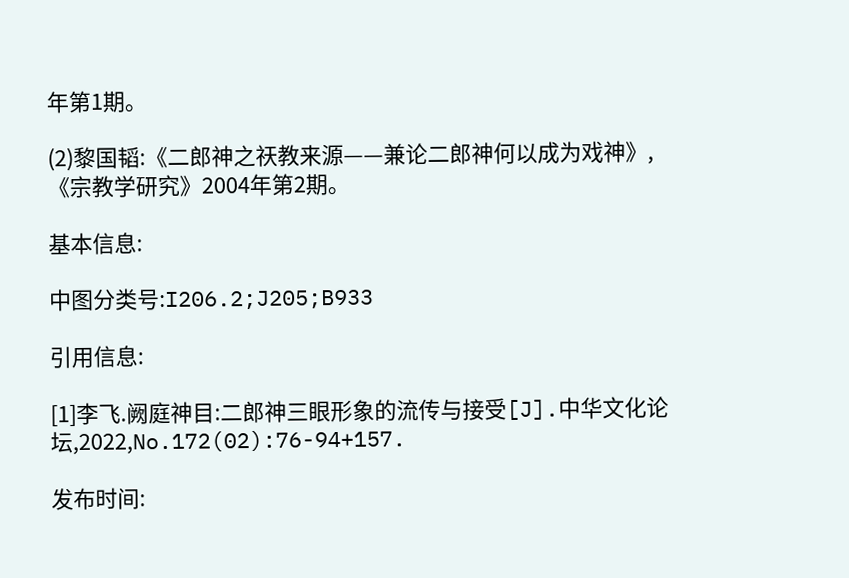年第1期。

(2)黎国韬:《二郎神之祆教来源——兼论二郎神何以成为戏神》,《宗教学研究》2004年第2期。

基本信息:

中图分类号:I206.2;J205;B933

引用信息:

[1]李飞.阙庭神目:二郎神三眼形象的流传与接受[J].中华文化论坛,2022,No.172(02):76-94+157.

发布时间: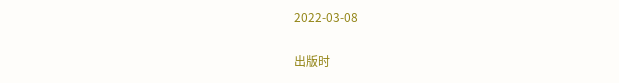2022-03-08

出版时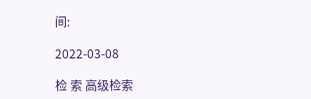间:

2022-03-08

检 索 高级检索